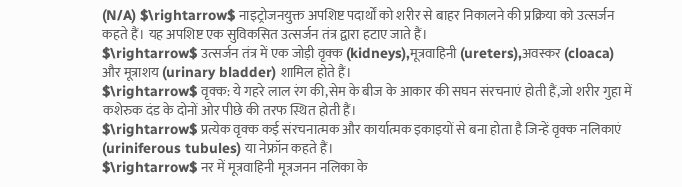(N/A) $\rightarrow$ नाइट्रोजनयुक्त अपशिष्ट पदार्थों को शरीर से बाहर निकालने की प्रक्रिया को उत्सर्जन कहते हैं। यह अपशिष्ट एक सुविकसित उत्सर्जन तंत्र द्वारा हटाए जाते हैं।
$\rightarrow$ उत्सर्जन तंत्र में एक जोड़ी वृक्क (kidneys),मूत्रवाहिनी (ureters),अवस्कर (cloaca) और मूत्राशय (urinary bladder) शामिल होते हैं।
$\rightarrow$ वृक्क: ये गहरे लाल रंग की,सेम के बीज के आकार की सघन संरचनाएं होती हैं,जो शरीर गुहा में कशेरुक दंड के दोनों ओर पीछे की तरफ स्थित होती हैं।
$\rightarrow$ प्रत्येक वृक्क कई संरचनात्मक और कार्यात्मक इकाइयों से बना होता है जिन्हें वृक्क नलिकाएं (uriniferous tubules) या नेफ्रॉन कहते हैं।
$\rightarrow$ नर में मूत्रवाहिनी मूत्रजनन नलिका के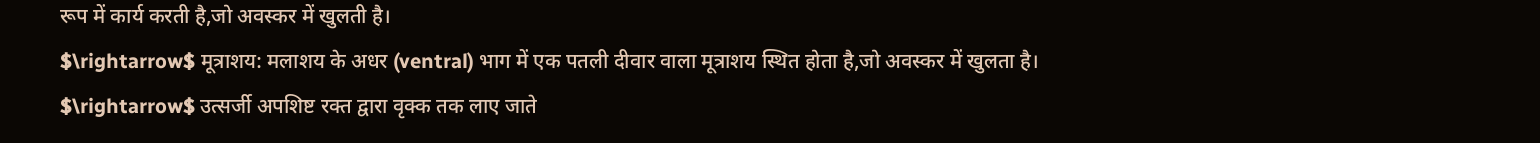रूप में कार्य करती है,जो अवस्कर में खुलती है।
$\rightarrow$ मूत्राशय: मलाशय के अधर (ventral) भाग में एक पतली दीवार वाला मूत्राशय स्थित होता है,जो अवस्कर में खुलता है।
$\rightarrow$ उत्सर्जी अपशिष्ट रक्त द्वारा वृक्क तक लाए जाते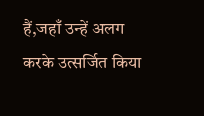हैं,जहाँ उन्हें अलग करके उत्सर्जित किया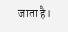जाता है।